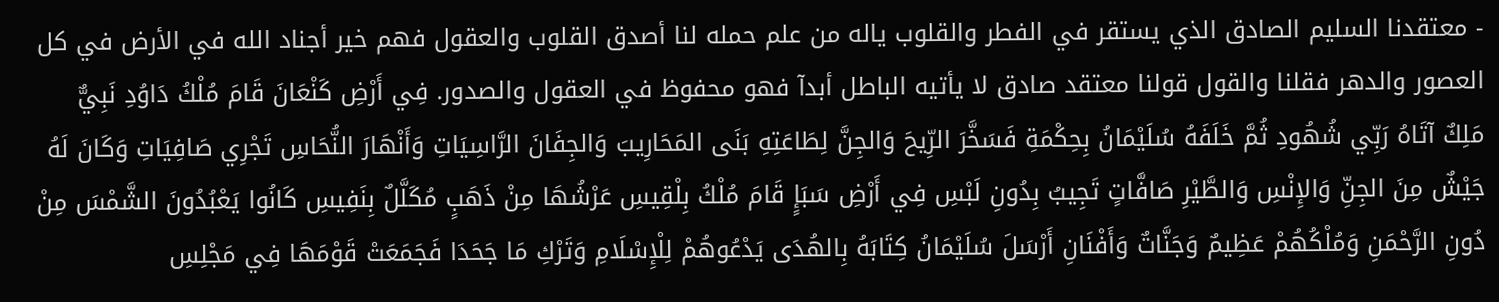- معتقدنا السليم الصادق الذي يستقر في الفطر والقلوب ياله من علم حمله لنا أصدق القلوب والعقول فهم خير أجناد الله في الأرض في كل العصور والدهر فقلنا والقول قولنا معتقد صادق لا يأتيه الباطل أبدآ فهو محفوظ في العقول والصدور. فِي أَرْضِ كَنْعَانَ قَامَ مُلْكُ دَاوُدِ نَبِيٌّ مَلِكٌ آتَاهُ رَبِّي شُهُودِ ثُمَّ خَلَفَهُ سُلَيْمَانُ بِحِكْمَةِ فَسَخَّرَ الرِّيحَ وَالجِنَّ لِطَاعَتِهِ بَنَى المَحَارِيبَ وَالجِفَانَ الرَّاسِيَاتِ وَأَنْهَارَ النُّحَاسِ تَجْرِي صَافِيَاتِ وَكَانَ لَهُ جَيْشٌ مِنَ الجِنِّ وَالإِنْسِ وَالطَّيْرِ صَافَّاتٍ تَجِيبُ بِدُونِ لَبْسِ فِي أَرْضِ سَبَإٍ قَامَ مُلْكُ بِلْقِيسِ عَرْشُهَا مِنْ ذَهَبٍ مُكَلَّلٌ بِنَفِيسِ كَانُوا يَعْبُدُونَ الشَّمْسَ مِنْ دُونِ الرَّحْمَنِ وَمُلْكُهُمْ عَظِيمٌ وَجَنَّاتٌ وَأَفْنَانِ أَرْسَلَ سُلَيْمَانُ كِتَابَهُ بِالهُدَى يَدْعُوهُمْ لِلْإِسْلَامِ وَتَرْكِ مَا جَحَدَا فَجَمَعَتْ قَوْمَهَا فِي مَجْلِسِ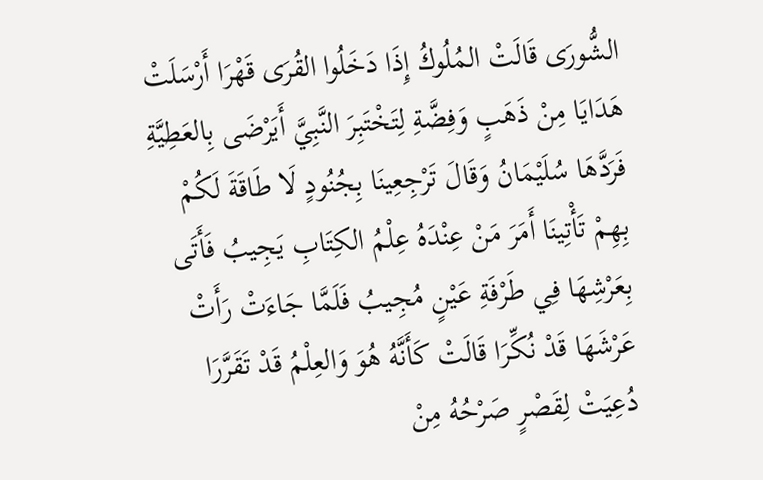الشُّورَى قَالَتْ المُلُوكُ إِذَا دَخَلُوا القُرَى قَهْرَا أَرْسَلَتْ هَدَايَا مِنْ ذَهَبٍ وَفِضَّةِ لِتَخْتَبِرَ النَّبِيَّ أَيَرْضَى بِالعَطِيَّةِ فَرَدَّهَا سُلَيْمَانُ وَقَالَ تَرْجِعِينَا بِجُنُودٍ لَا طَاقَةَ لَكُمْ بِهِمْ تَأْتِينَا أَمَرَ مَنْ عِنْدَهُ عِلْمُ الكِتَابِ يَجِيبُ فَأَتَى بِعَرْشِهَا فِي طَرْفَةِ عَيْنٍ مُجِيبُ فَلَمَّا جَاءَتْ رَأَتْ عَرْشَهَا قَدْ نُكِّرَا قَالَتْ كَأَنَّهُ هُوَ وَالعِلْمُ قَدْ تَقَرَّرَا دُعِيَتْ لِقَصْرٍ صَرْحُهُ مِنْ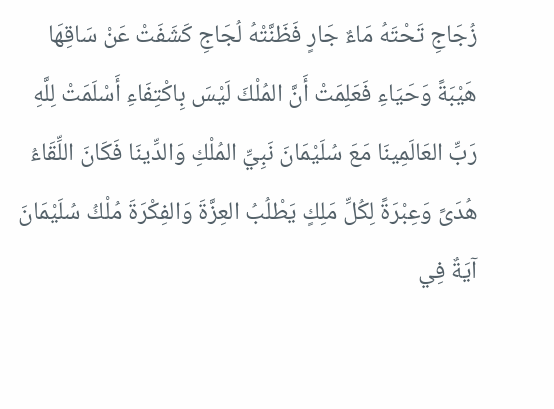زُجَاجِ تَحْتَهُ مَاءٌ جَارٍ فَظَنَّتْهُ لُجَاجِ كَشَفَتْ عَنْ سَاقِهَا هَيْبَةً وَحَيَاءِ فَعَلِمَتْ أَنَّ المُلْكَ لَيْسَ بِاكْتِفَاءِ أَسْلَمَتْ لِلَّهِ رَبِّ العَالَمِينَا مَعَ سُلَيْمَانَ نَبِيِّ المُلْكِ وَالدِّينَا فَكَانَ اللِّقَاءُ هُدَىً وَعِبْرَةً لِكُلِّ مَلِكٍ يَطْلُبُ العِزَّةَ وَالفِكْرَةَ مُلْكُ سُلَيْمَانَ آيَةٌ فِي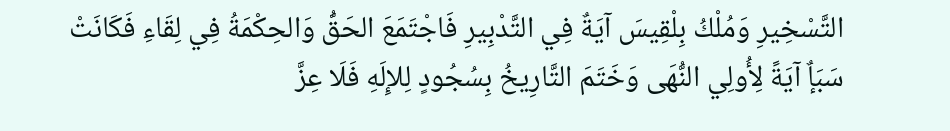التَّسْخِيرِ وَمُلْكُ بِلْقِيسَ آيَةٌ فِي التَّدْبِيرِ فَاجْتَمَعَ الحَقُّ وَالحِكْمَةُ فِي لِقَاءِ فَكَانَتْ سَبَإٌ آيَةً لِأُولِي النُّهَى وَخَتَمَ التَّارِيخُ بِسُجُودٍ لِلإِلَهِ فَلَا عِزَّ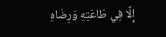إِلَّا فِي طَاعَتِهِ وَرِضَاهِ